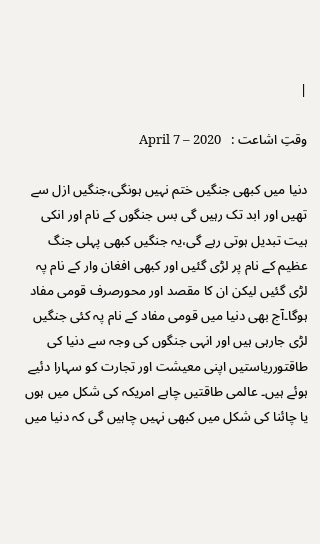|

وقتِ اشاعت :   April 7 – 2020

دنیا میں کبھی جنگیں ختم نہیں ہونگی،جنگیں ازل سے تھیں اور ابد تک رہیں گی بس جنگوں کے نام اور انکی ہیت تبدیل ہوتی رہے گی،یہ جنگیں کبھی پہلی جنگ عظیم کے نام پر لڑی گئیں اور کبھی افغان وار کے نام پہ لڑی گئیں لیکن ان کا مقصد اور محورصرف قومی مفاد ہوگا۔آج بھی دنیا میں قومی مفاد کے نام پہ کئی جنگیں لڑی جارہی ہیں اور انہی جنگوں کی وجہ سے دنیا کی طاقتورریاستیں اپنی معیشت اور تجارت کو سہارا دئیے ہوئے ہیں۔ عالمی طاقتیں چاہے امریکہ کی شکل میں ہوں یا چائنا کی شکل میں کبھی نہیں چاہیں گی کہ دنیا میں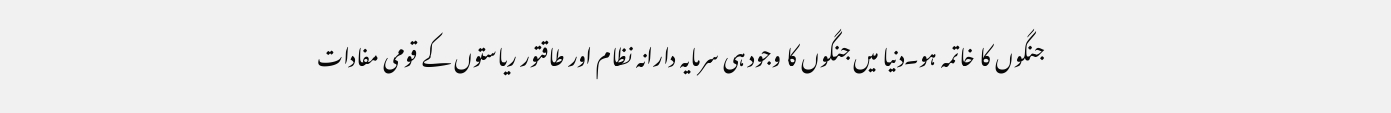جنگوں کا خاتمہ ہو۔دنیا میں جنگوں کا وجود ہی سرمایہ دارانہ نظام اور طاقتور ریاستوں کے قومی مفادات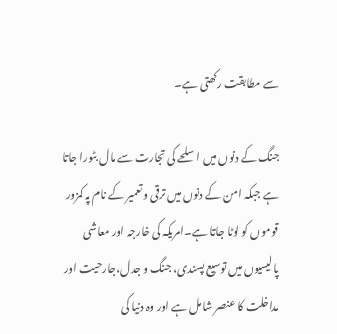سے مطابقت رکھتی ہے۔

جنگ کے دنوں میں اسلحے کی تجارت سے مال بٹورا جاتا ہے جبکہ امن کے دنوں میں ترقی و تعمیر کے نام پہ کمزور قوموں کو لوٹا جاتا ہے۔امریکہ کی خارجہ اور معاشی پالیسیوں میں توسیع پسندی، جنگ و جدل،جارحیت اور مداخلت کا عنصر شامل ہے اور وہ دنیا کی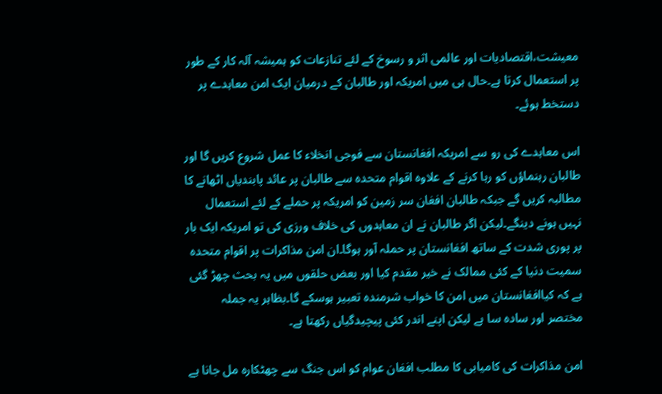معیشت،اقتصادیات اور عالمی اثر و رسوخ کے لئے تنازعات کو ہمیشہ آلہ کار کے طور پر استعمال کرتا ہے۔حال ہی میں امریکہ اور طالبان کے درمیان ایک امن معاہدے پر دستخط ہوئے۔

اس معاہدے کی رو سے امریکہ افغانستان سے فوجی انخلاء کا عمل شروع کریں گا اور طالبان رہنماؤں کو رہا کرنے کے علاوہ اقوام متحدہ سے طالبان پر عائد پابندیاں اٹھانے کا مطالبہ کریں گے جبکہ طالبان افغان سر زمین کو امریکہ پر حملے کے لئے استعمال نہیں ہونے دینگے۔لیکن اگر طالبان نے ان معاہدوں کی خلاف ورزی کی تو امریکہ ایک بار پر پوری شدت کے ساتھ افغانستان پر حملہ آور ہوگا۔ان امن مذاکرات پر اقوام متحدہ سمیت دنیا کے کئی ممالک نے خیر مقدم کیا اور بعض حلقوں میں یہ بحث چھڑ گئی ہے کہ کیاافغانستان میں امن کا خواب شرمندہ تعبیر ہوسکے گا۔بظاہر یہ جملہ مختصر اور سادہ سا ہے لیکن اپنے اندر کئی پیچیدگیاں رکھتا ہے۔

امن مذاکرات کی کامیابی کا مطلب افغان عوام کو اس جنگ سے چھٹکارہ مل جانا ہے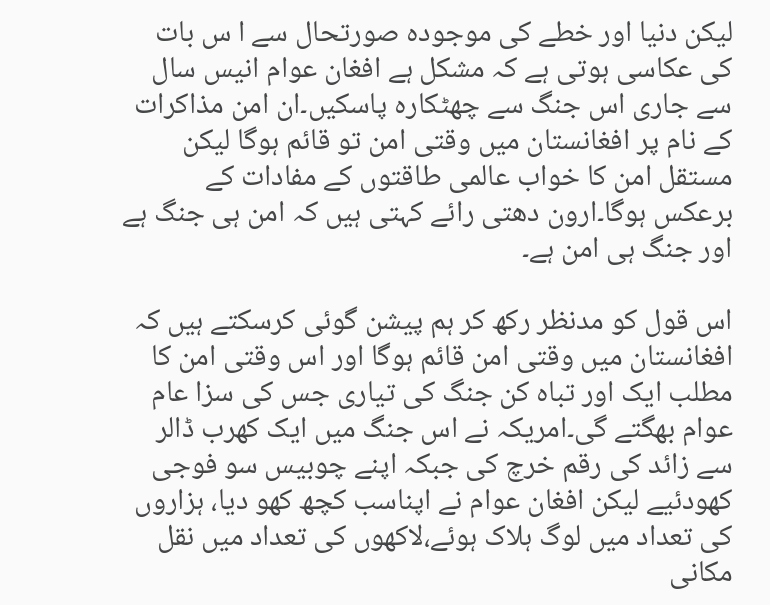لیکن دنیا اور خطے کی موجودہ صورتحال سے ا س بات کی عکاسی ہوتی ہے کہ مشکل ہے افغان عوام انیس سال سے جاری اس جنگ سے چھٹکارہ پاسکیں۔ان امن مذاکرات کے نام پر افغانستان میں وقتی امن تو قائم ہوگا لیکن مستقل امن کا خواب عالمی طاقتوں کے مفادات کے برعکس ہوگا۔ارون دھتی رائے کہتی ہیں کہ امن ہی جنگ ہے اور جنگ ہی امن ہے۔

اس قول کو مدنظر رکھ کر ہم پیشن گوئی کرسکتے ہیں کہ افغانستان میں وقتی امن قائم ہوگا اور اس وقتی امن کا مطلب ایک اور تباہ کن جنگ کی تیاری جس کی سزا عام عوام بھگتے گی۔امریکہ نے اس جنگ میں ایک کھرب ڈالر سے زائد کی رقم خرچ کی جبکہ اپنے چوبیس سو فوجی کھودئیے لیکن افغان عوام نے اپناسب کچھ کھو دیا، ہزاروں کی تعداد میں لوگ ہلاک ہوئے،لاکھوں کی تعداد میں نقل مکانی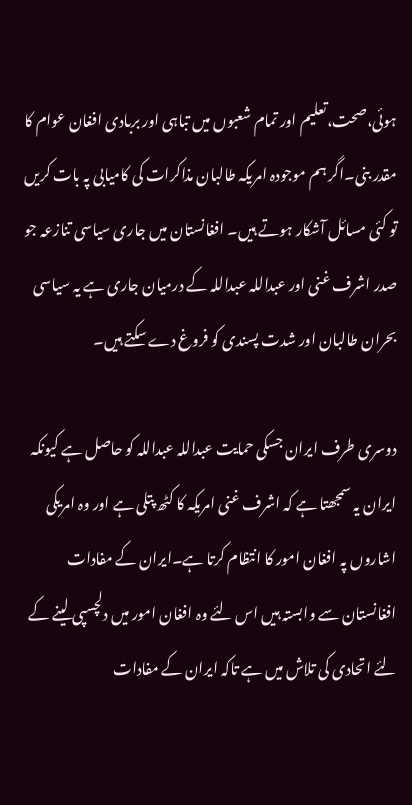ہوئی،صحت،تعلیم اور تمام شعبوں میں تباہی اور بربادی افغان عوام کا مقدر بنی۔اگر ہم موجودہ امریکہ طالبان مذاکرات کی کامیابی پہ بات کریں تو کئی مسائل آشکار ہوتے ہیں۔ افغانستان میں جاری سیاسی تنازعہ جو صدر اشرف غنی اور عبداللہ عبداللہ کے درمیان جاری ہے یہ سیاسی بحران طالبان اور شدت پسندی کو فروغ دے سکتے ہیں۔

دوسری طرف ایران جسکی حمایت عبداللہ عبداللہ کو حاصل ہے کیونکہ ایران یہ سمجھتا ہے کہ اشرف غنی امریکہ کا کٹھ پتلی ہے اور وہ امریکی اشاروں پہ افغان امور کا انتظام کرتا ہے۔ایران کے مفادات افغانستان سے وابستہ ہیں اس لئے وہ افغان امور میں دلچسپی لینے کے لئے اتحادی کی تلاش میں ہے تاکہ ایران کے مفادات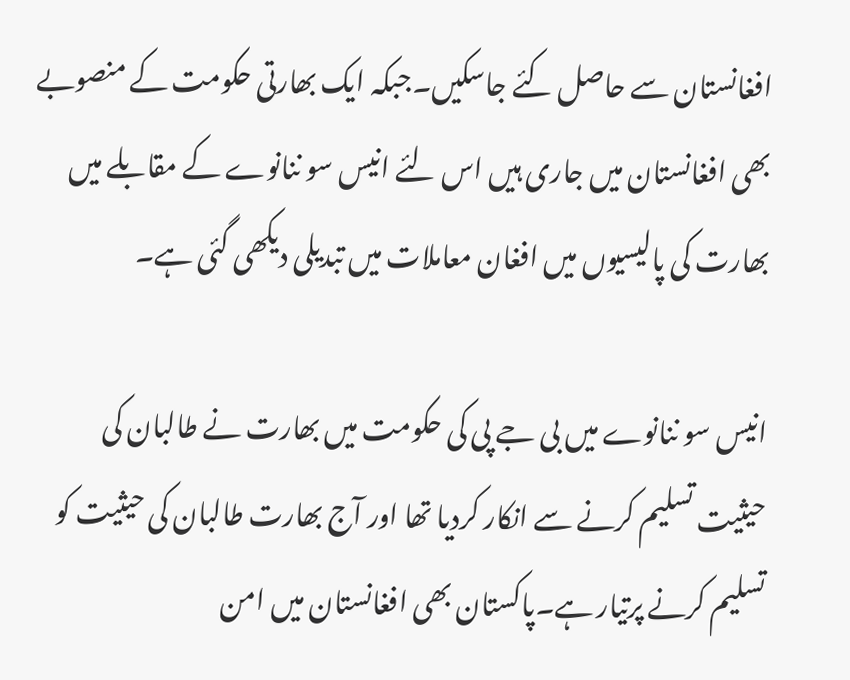افغانستان سے حاصل کئے جاسکیں۔جبکہ ایک بھارتی حکومت کے منصوبے بھی افغانستان میں جاری ہیں اس لئے انیس سو ننانوے کے مقابلے میں بھارت کی پالیسیوں میں افغان معاملات میں تبدیلی دیکھی گئی ہے۔

انیس سو ننانوے میں بی جے پی کی حکومت میں بھارت نے طالبان کی حیثیت تسلیم کرنے سے انکار کردیا تھا اور آج بھارت طالبان کی حیثیت کو تسلیم کرنے پرتیار ہے۔پاکستان بھی افغانستان میں امن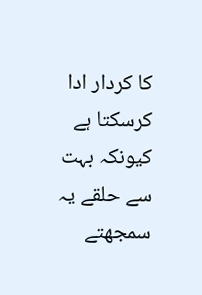کا کردار ادا کرسکتا ہے کیونکہ بہت سے حلقے یہ سمجھتے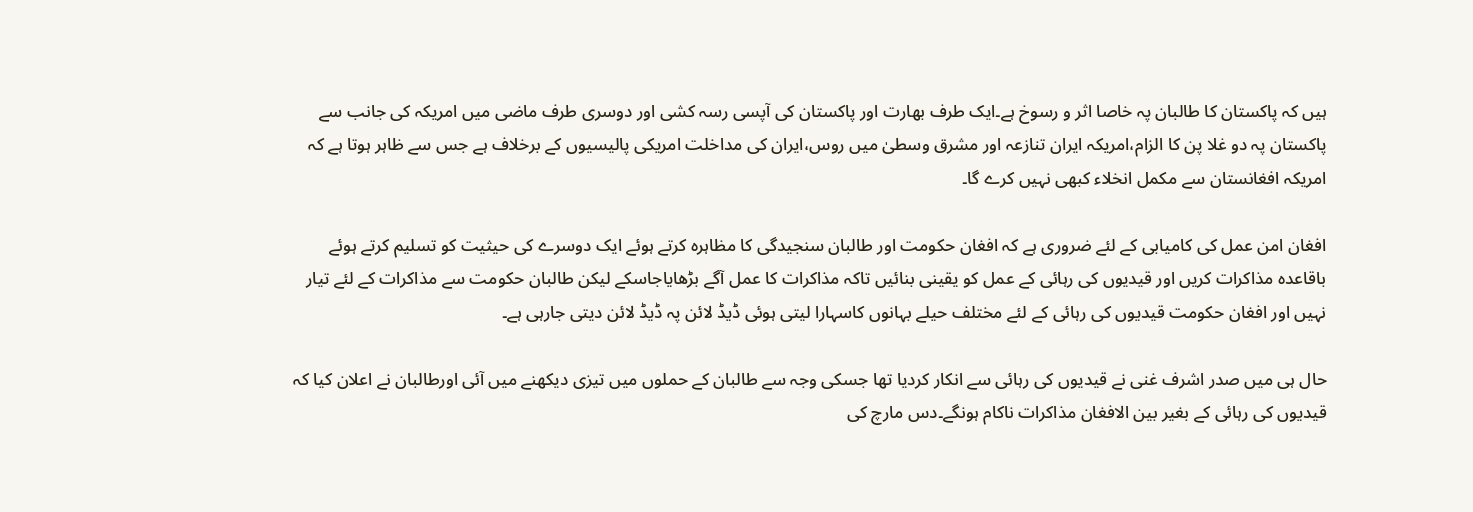ہیں کہ پاکستان کا طالبان پہ خاصا اثر و رسوخ ہے۔ایک طرف بھارت اور پاکستان کی آپسی رسہ کشی اور دوسری طرف ماضی میں امریکہ کی جانب سے پاکستان پہ دو غلا پن کا الزام،امریکہ ایران تنازعہ اور مشرق وسطیٰ میں روس،ایران کی مداخلت امریکی پالیسیوں کے برخلاف ہے جس سے ظاہر ہوتا ہے کہ امریکہ افغانستان سے مکمل انخلاء کبھی نہیں کرے گا۔

افغان امن عمل کی کامیابی کے لئے ضروری ہے کہ افغان حکومت اور طالبان سنجیدگی کا مظاہرہ کرتے ہوئے ایک دوسرے کی حیثیت کو تسلیم کرتے ہوئے باقاعدہ مذاکرات کریں اور قیدیوں کی رہائی کے عمل کو یقینی بنائیں تاکہ مذاکرات کا عمل آگے بڑھایاجاسکے لیکن طالبان حکومت سے مذاکرات کے لئے تیار نہیں اور افغان حکومت قیدیوں کی رہائی کے لئے مختلف حیلے بہانوں کاسہارا لیتی ہوئی ڈیڈ لائن پہ ڈیڈ لائن دیتی جارہی ہے۔

حال ہی میں صدر اشرف غنی نے قیدیوں کی رہائی سے انکار کردیا تھا جسکی وجہ سے طالبان کے حملوں میں تیزی دیکھنے میں آئی اورطالبان نے اعلان کیا کہ قیدیوں کی رہائی کے بغیر بین الافغان مذاکرات ناکام ہونگے۔دس مارچ کی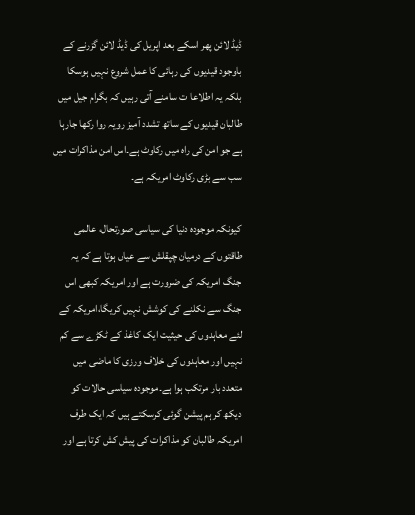ڈیڈ لائن پھر اسکے بعد اپریل کی ڈیڈ لائن گزرنے کے باوجود قیدیوں کی رہائی کا عمل شروع نہیں ہوسکا بلکہ یہ اطلاعا ت سامنے آتی رہیں کہ بگرام جیل میں طالبان قیدیوں کے ساتھ تشدد آمیز رویہ روا رکھا جارہا ہے جو امن کی راہ میں رکاوٹ ہے۔اس امن مذاکرات میں سب سے بڑی رکاوٹ امریکہ ہے۔

کیونکہ موجودہ دنیا کی سیاسی صورتحال، عالمی طاقتوں کے درمیان چپقلش سے عیاں ہوتا ہے کہ یہ جنگ امریکہ کی ضرورت ہے اور امریکہ کبھی اس جنگ سے نکلنے کی کوشش نہیں کریگا،امریکہ کے لئے معاہدوں کی حیثیت ایک کاغذ کے ٹکڑے سے کم نہیں اور معاہدوں کی خلاف ورزی کا ماضی میں متعدد بار مرتکب ہوا ہے۔موجودہ سیاسی حالات کو دیکھ کر ہم پیشن گوئی کرسکتے ہیں کہ ایک طرف امریکہ طالبان کو مذاکرات کی پیش کش کرتا ہے اور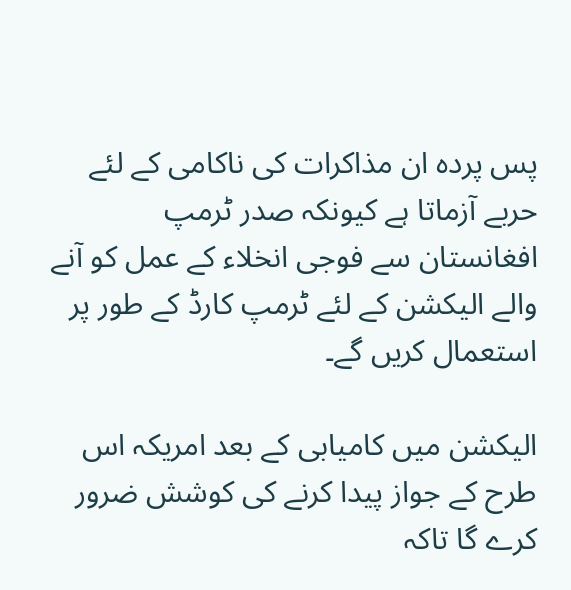پس پردہ ان مذاکرات کی ناکامی کے لئے حربے آزماتا ہے کیونکہ صدر ٹرمپ افغانستان سے فوجی انخلاء کے عمل کو آنے والے الیکشن کے لئے ٹرمپ کارڈ کے طور پر استعمال کریں گے۔

الیکشن میں کامیابی کے بعد امریکہ اس طرح کے جواز پیدا کرنے کی کوشش ضرور کرے گا تاکہ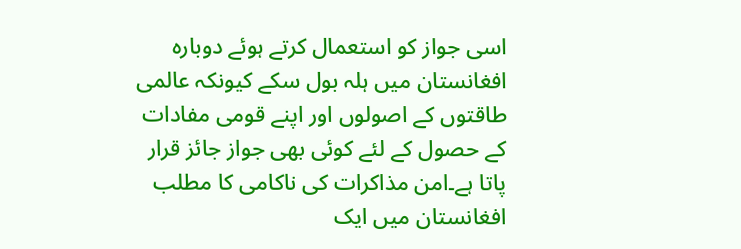اسی جواز کو استعمال کرتے ہوئے دوبارہ افغانستان میں ہلہ بول سکے کیونکہ عالمی طاقتوں کے اصولوں اور اپنے قومی مفادات کے حصول کے لئے کوئی بھی جواز جائز قرار پاتا ہے۔امن مذاکرات کی ناکامی کا مطلب افغانستان میں ایک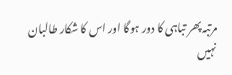مرتبہ پھر تباہی کا دور ہوگا اور اس کا شکار طالبان نہیں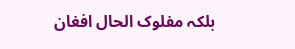بلکہ مفلوک الحال افغان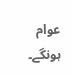عوام ہونگے۔